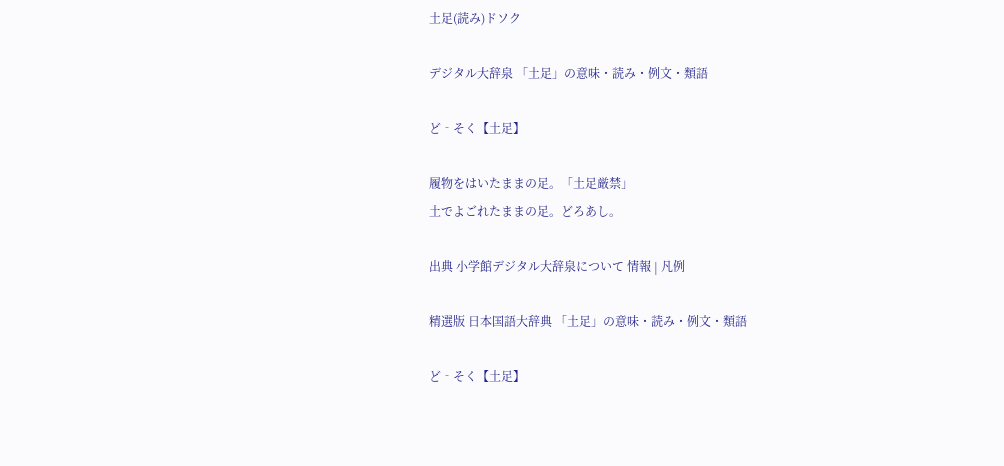土足(読み)ドソク

デジタル大辞泉 「土足」の意味・読み・例文・類語

ど‐そく【土足】

履物をはいたままの足。「土足厳禁」
土でよごれたままの足。どろあし。

出典 小学館デジタル大辞泉について 情報 | 凡例

精選版 日本国語大辞典 「土足」の意味・読み・例文・類語

ど‐そく【土足】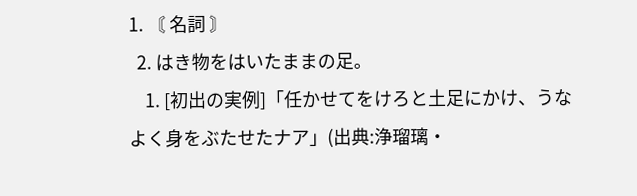1. 〘 名詞 〙
  2. はき物をはいたままの足。
    1. [初出の実例]「任かせてをけろと土足にかけ、うなよく身をぶたせたナア」(出典:浄瑠璃・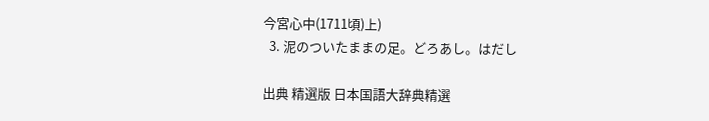今宮心中(1711頃)上)
  3. 泥のついたままの足。どろあし。はだし

出典 精選版 日本国語大辞典精選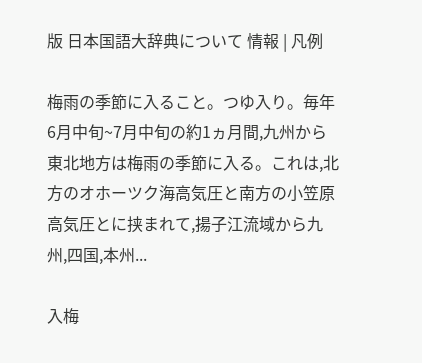版 日本国語大辞典について 情報 | 凡例

梅雨の季節に入ること。つゆ入り。毎年6月中旬~7月中旬の約1ヵ月間,九州から東北地方は梅雨の季節に入る。これは,北方のオホーツク海高気圧と南方の小笠原高気圧とに挟まれて,揚子江流域から九州,四国,本州...

入梅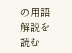の用語解説を読む